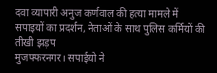दवा व्यापारी अनुज कर्णवाल की हत्या मामले में सपाइयों का प्रदर्शन, नेताओं के साथ पुलिस कर्मियों की तीखी झड़प
मुजफ्फरनगर। सपाईयो ने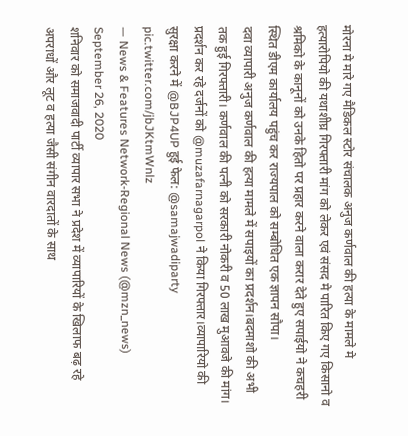मोरना मे मारे गए मैडिकल स्टोर संचालक अनुज कर्णवाल की हत्या के मामले मे हत्यारोपियो की यथाशीघ्र गिरफ्तारी मांग को लेकर एवं संसद मे पारित किए गए किसानो व श्रमिको के कानूनों को उनके हितो पर प्रहार करने वाला करार देते हुए सपाईयो ने कचहरी स्थित डीएम कार्यालय पहुंच कर राज्यपाल को सम्बोधित एक ज्ञापन सौपा।
दवा व्यापारी अनुज कर्णवाल की हत्या मामले में सपाइयों का प्रदर्शन।बदमाशो की अभी तक हुई गिरफ्तारी। कर्णवाल की पत्नी को सरकारी नोकरी व 50 लाख मुआवजे की मांग। प्रदर्शन कर रहे दर्जनों को @muzafarnagarpol ने किया गिरफ्तार।व्यापारियो की सुरक्षा करने में @BJP4UP हुई फेल: @samajwadiparty pic.twitter.com/jbJKtmWnlz
— News & Features Network-Regional News (@mzn_news) September 26, 2020
शनिवार को समाजवादी पार्टी व्यापार सभा ने प्रदेश में व्यापारियों के खिलाफ बढ़ रहे अपराधों और लूट व हत्या जैसी संगीन वारदातों के साथ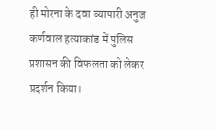ही मोरना के दवा व्यापारी अनुज कर्णवाल हत्याकांड में पुलिस प्रशासन की विफलता को लेकर प्रदर्शन किया।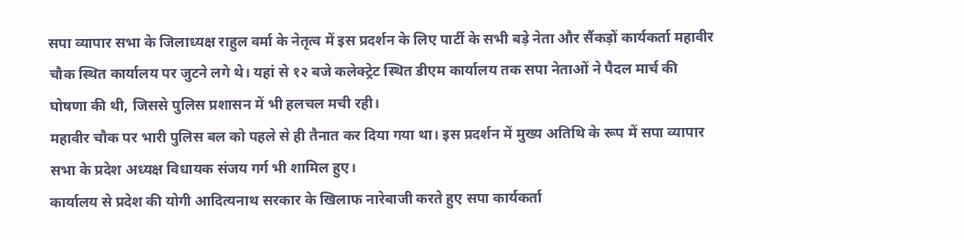सपा व्यापार सभा के जिलाध्यक्ष राहुल वर्मा के नेतृत्व में इस प्रदर्शन के लिए पार्टी के सभी बड़े नेता और सैंकड़ों कार्यकर्ता महावीर चौक स्थित कार्यालय पर जुटने लगे थे। यहां से १२ बजे कलेक्ट्रेट स्थित डीएम कार्यालय तक सपा नेताओं ने पैदल मार्च की घोषणा की थी, जिससे पुलिस प्रशासन में भी हलचल मची रही।
महावीर चौक पर भारी पुलिस बल को पहले से ही तैनात कर दिया गया था। इस प्रदर्शन में मुख्य अतिथि के रूप में सपा व्यापार सभा के प्रदेश अध्यक्ष विधायक संजय गर्ग भी शामिल हुए।
कार्यालय से प्रदेश की योगी आदित्यनाथ सरकार के खिलाफ नारेबाजी करते हुए सपा कार्यकर्ता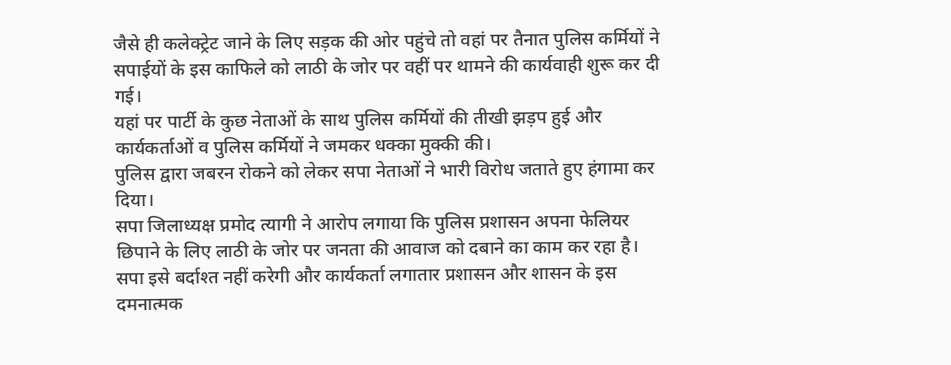जैसे ही कलेक्ट्रेट जाने के लिए सड़क की ओर पहुंचे तो वहां पर तैनात पुलिस कर्मियों ने सपाईयों के इस काफिले को लाठी के जोर पर वहीं पर थामने की कार्यवाही शुरू कर दी गई।
यहां पर पार्टी के कुछ नेताओं के साथ पुलिस कर्मियों की तीखी झड़प हुई और कार्यकर्ताओं व पुलिस कर्मियों ने जमकर धक्का मुक्की की।
पुलिस द्वारा जबरन रोकने को लेकर सपा नेताओं ने भारी विरोध जताते हुए हंगामा कर दिया।
सपा जिलाध्यक्ष प्रमोद त्यागी ने आरोप लगाया कि पुलिस प्रशासन अपना फेलियर छिपाने के लिए लाठी के जोर पर जनता की आवाज को दबाने का काम कर रहा है।
सपा इसे बर्दाश्त नहीं करेगी और कार्यकर्ता लगातार प्रशासन और शासन के इस दमनात्मक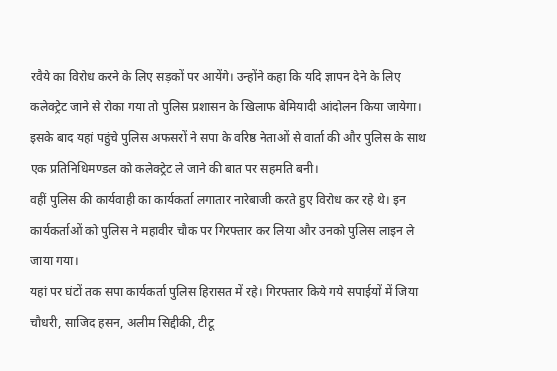रवैये का विरोध करने के लिए सड़कों पर आयेंगे। उन्होंने कहा कि यदि ज्ञापन देने के लिए कलेक्ट्रेट जाने से रोका गया तो पुलिस प्रशासन के खिलाफ बेमियादी आंदोलन किया जायेगा।
इसके बाद यहां पहुंचे पुलिस अफसरों ने सपा के वरिष्ठ नेताओं से वार्ता की और पुलिस के साथ एक प्रतिनिधिमण्डल को कलेक्ट्रेट ले जाने की बात पर सहमति बनी।
वहीं पुलिस की कार्यवाही का कार्यकर्ता लगातार नारेबाजी करते हुए विरोध कर रहे थे। इन कार्यकर्ताओं को पुलिस ने महावीर चौक पर गिरफ्तार कर लिया और उनको पुलिस लाइन ले जाया गया।
यहां पर घंटों तक सपा कार्यकर्ता पुलिस हिरासत में रहे। गिरफ्तार किये गये सपाईयों में जिया चौधरी, साजिद हसन, अलीम सिद्दीकी, टीटू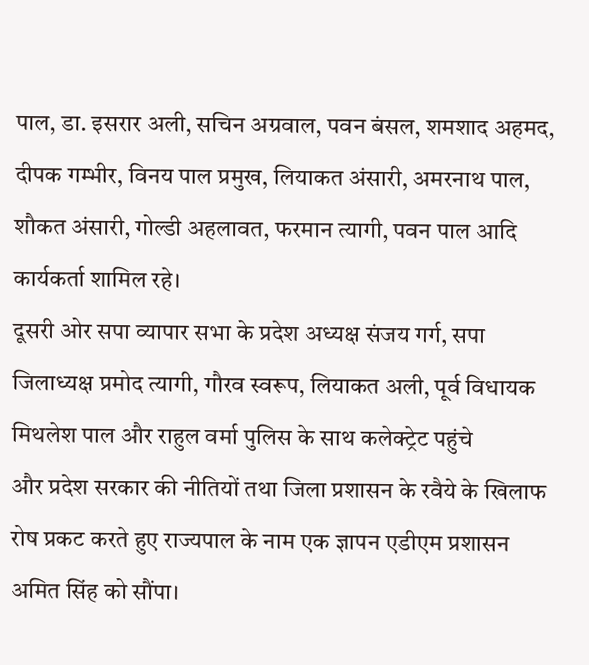पाल, डा. इसरार अली, सचिन अग्रवाल, पवन बंसल, शमशाद अहमद, दीपक गम्भीर, विनय पाल प्रमुख, लियाकत अंसारी, अमरनाथ पाल, शौकत अंसारी, गोल्डी अहलावत, फरमान त्यागी, पवन पाल आदि कार्यकर्ता शामिल रहे।
दूसरी ओर सपा व्यापार सभा के प्रदेश अध्यक्ष संजय गर्ग, सपा जिलाध्यक्ष प्रमोद त्यागी, गौरव स्वरूप, लियाकत अली, पूर्व विधायक मिथलेश पाल और राहुल वर्मा पुलिस के साथ कलेक्ट्रेट पहुंचे
और प्रदेश सरकार की नीतियों तथा जिला प्रशासन के रवैये के खिलाफ रोष प्रकट करते हुए राज्यपाल के नाम एक ज्ञापन एडीएम प्रशासन अमित सिंह को सौंपा।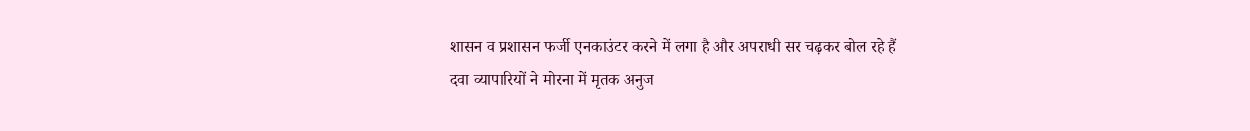शासन व प्रशासन फर्जी एनकाउंटर करने में लगा है और अपराधी सर चढ़कर बोल रहे हैं
दवा व्यापारियों ने मोरना में मृतक अनुज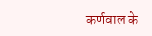कर्णवाल के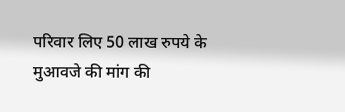परिवार लिए 50 लाख रुपये के मुआवजे की मांग की